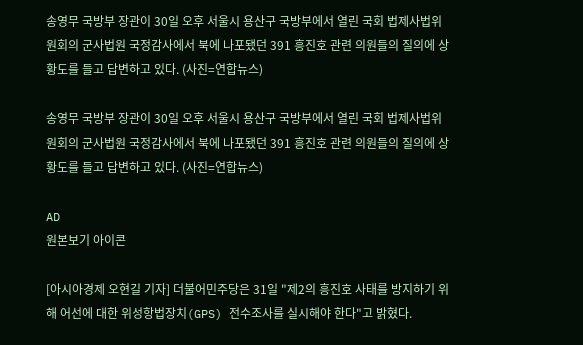송영무 국방부 장관이 30일 오후 서울시 용산구 국방부에서 열린 국회 법제사법위원회의 군사법원 국정감사에서 북에 나포됐던 391 흥진호 관련 의원들의 질의에 상황도를 들고 답변하고 있다. (사진=연합뉴스)

송영무 국방부 장관이 30일 오후 서울시 용산구 국방부에서 열린 국회 법제사법위원회의 군사법원 국정감사에서 북에 나포됐던 391 흥진호 관련 의원들의 질의에 상황도를 들고 답변하고 있다. (사진=연합뉴스)

AD
원본보기 아이콘

[아시아경제 오현길 기자] 더불어민주당은 31일 "제2의 흥진호 사태를 방지하기 위해 어선에 대한 위성항법장치(GPS) 전수조사를 실시해야 한다"고 밝혔다.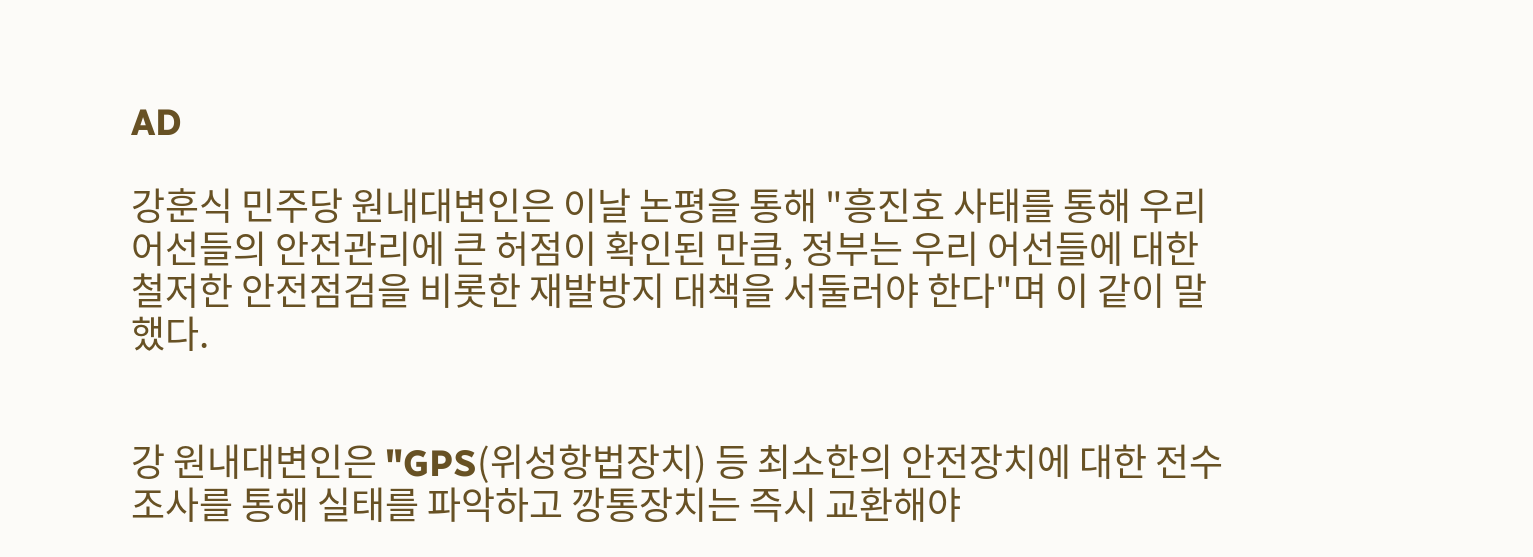AD

강훈식 민주당 원내대변인은 이날 논평을 통해 "흥진호 사태를 통해 우리 어선들의 안전관리에 큰 허점이 확인된 만큼, 정부는 우리 어선들에 대한 철저한 안전점검을 비롯한 재발방지 대책을 서둘러야 한다"며 이 같이 말했다.


강 원내대변인은 "GPS(위성항법장치) 등 최소한의 안전장치에 대한 전수조사를 통해 실태를 파악하고 깡통장치는 즉시 교환해야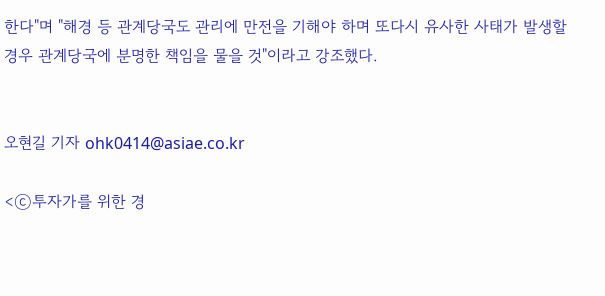한다"며 "해경 등 관계당국도 관리에 만전을 기해야 하며 또다시 유사한 사태가 발생할 경우 관계당국에 분명한 책임을 물을 것"이라고 강조했다.


오현길 기자 ohk0414@asiae.co.kr

<ⓒ투자가를 위한 경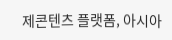제콘텐츠 플랫폼, 아시아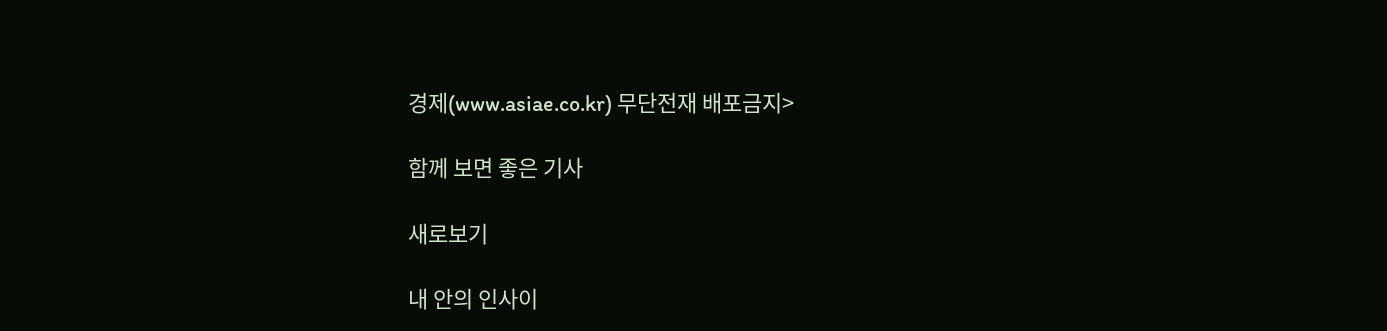경제(www.asiae.co.kr) 무단전재 배포금지>

함께 보면 좋은 기사

새로보기

내 안의 인사이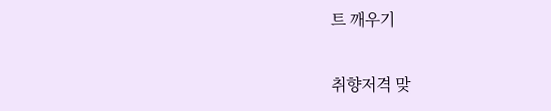트 깨우기

취향저격 맞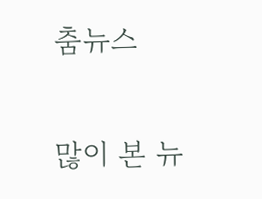춤뉴스

많이 본 뉴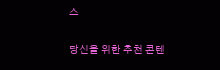스

당신을 위한 추천 콘텐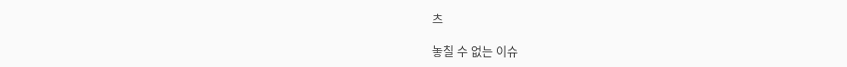츠

놓칠 수 없는 이슈